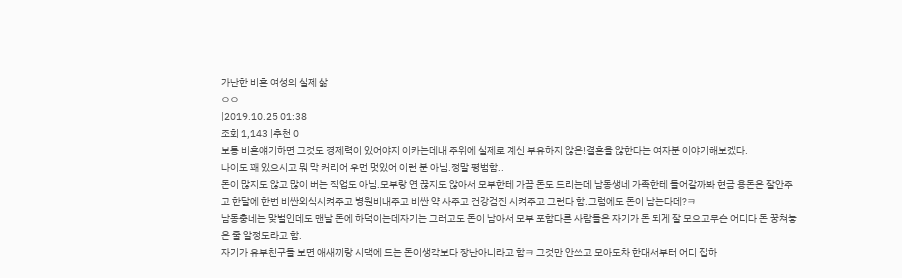가난한 비혼 여성의 실제 삶
ㅇㅇ
|2019.10.25 01:38
조회 1,143 |추천 0
보통 비혼얘기하면 그것도 경제력이 있어야지 이카는데내 주위에 실제로 계신 부유하지 않은!결혼을 않한다는 여자분 이야기해보겠다.
나이도 꽤 있으시고 뭐 막 커리어 우먼 멋있어 이런 분 아님.정말 평범함..
돈이 많지도 않고 많이 버는 직업도 아님.모부랑 연 끊지도 않아서 모부한테 가끔 돈도 드리는데 남동생네 가족한테 들어갈까봐 현금 용돈은 잘안주고 한달에 한번 비싼외식시켜주고 병원비내주고 비싼 약 사주고 건강검진 시켜주고 그런다 함.그럼에도 돈이 남는다데?ㅋ
남동충네는 맞벌인데도 맨날 돈에 하덕이는데자기는 그러고도 돈이 남아서 모부 포함다른 사람들은 자기가 돈 되게 잘 모으고무슨 어디다 돈 꿍쳐놓은 줄 알정도라고 함.
자기가 유부친구들 보면 애새끼랑 시댁에 드는 돈이생각보다 장난아니라고 함ㅋ 그것만 안쓰고 모아도차 한대서부터 어디 집하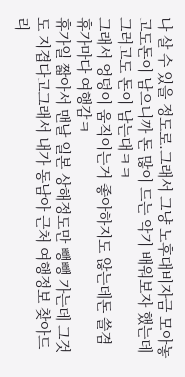나 살 수 있을 정도로.그래서 그냥 노후대비자금 모아놓고도돈이 남으니까 돈 많이 드는 악기 배워보자 했는데 그러고도 돈이 남는대ㅋㅋ
그래서 엉덩이 움직이는거 좋아하지도 않는데돈 쓸겸 휴가마다 여행감ㅋ
휴가일 짧아서 맨날 일본 상해정도만 뺑뺑 가는데 그것도 지겹다고그래서 내가 동남아 근처 여행정보 찾아드리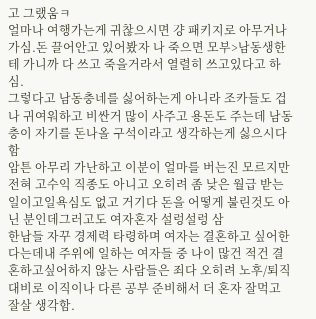고 그랬움ㅋ
얼마나 여행가는게 귀찮으시면 걍 패키지로 아무거나 가심.돈 끌어안고 있어봤자 나 죽으면 모부>남동생한테 가니까 다 쓰고 죽을거라서 열렬히 쓰고있다고 하심.
그렇다고 남동충네를 싫어하는게 아니라 조카들도 겁나 귀여워하고 비싼거 많이 사주고 용돈도 주는데 남동충이 자기를 돈나올 구석이라고 생각하는게 싫으시다 함
암튼 아무리 가난하고 이분이 얼마를 버는진 모르지만전혀 고수익 직종도 아니고 오히려 좀 낮은 월급 받는 일이고일욕심도 없고 거기다 돈을 어떻게 불린것도 아닌 분인데그러고도 여자혼자 설렁설렁 삼
한남들 자꾸 경제력 타령하며 여자는 결혼하고 싶어한다는데내 주위에 일하는 여자들 중 나이 많건 적건 결혼하고싶어하지 않는 사람들은 죄다 오히려 노후/퇴직 대비로 이직이나 다른 공부 준비해서 더 혼자 잘먹고 잘살 생각함.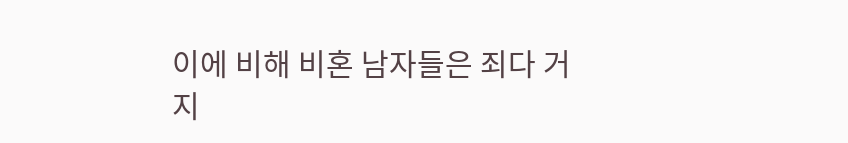이에 비해 비혼 남자들은 죄다 거지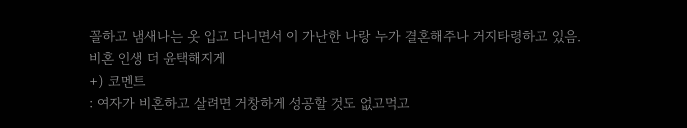꼴하고 냄새나는 옷 입고 다니면서 이 가난한 나랑 누가 결혼해주나 거지타령하고 있음.
비혼 인생 더 윤택해지게
+) 코멘트
: 여자가 비혼하고 살려면 거창하게 성공할 것도 없고먹고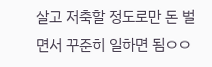살고 저축할 정도로만 돈 벌면서 꾸준히 일하면 됨ㅇㅇ